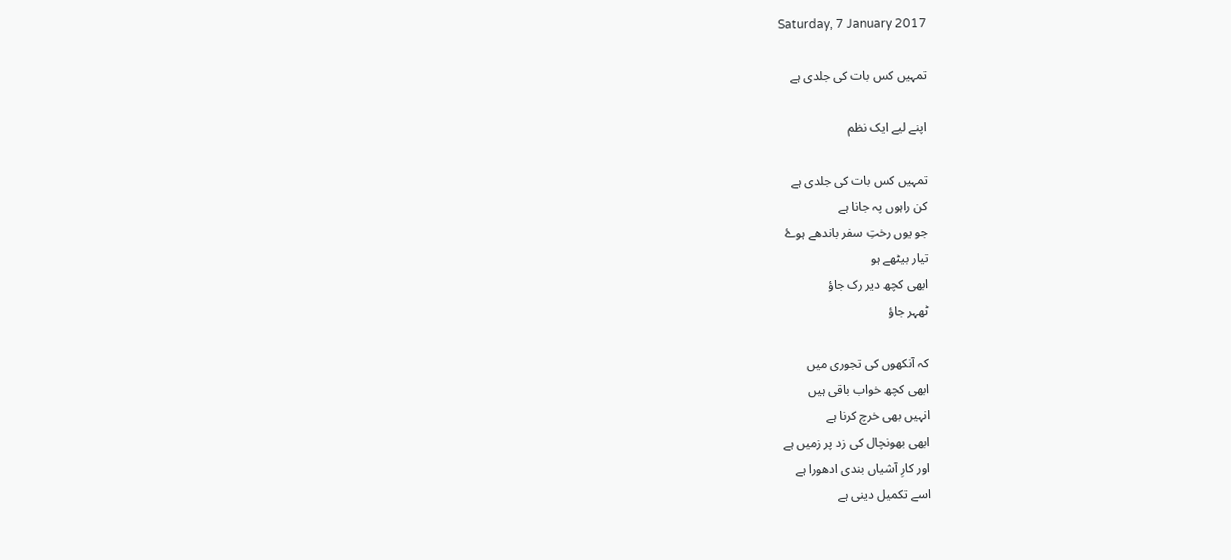Saturday, 7 January 2017

تمہیں کس بات کی جلدی ہے

اپنے لیے ایک نظم

تمہیں کس بات کی جلدی ہے
کن راہوں پہ جانا ہے
جو یوں رختِ سفر باندھے ہوۓ
تیار بیٹھے ہو
ابھی کچھ دیر رک جاؤ
ٹھہر جاؤ

کہ آنکھوں کی تجوری میں
ابھی کچھ خواب باقی ہیں
انہیں بھی خرچ کرنا ہے
ابھی بھونچال کی زد پر زمیں ہے
اور کارِ آشیاں بندی ادھورا ہے
اسے تکمیل دینی ہے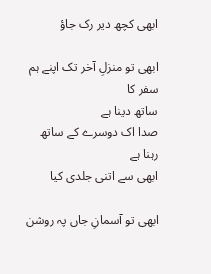ابھی کچھ دیر رک جاؤ

ابھی تو منزلِ آخر تک اپنے ہم سفر کا
ساتھ دینا ہے
صدا اک دوسرے کے ساتھ رہنا ہے
ابھی سے اتنی جلدی کیا

ابھی تو آسمانِ جاں پہ روشن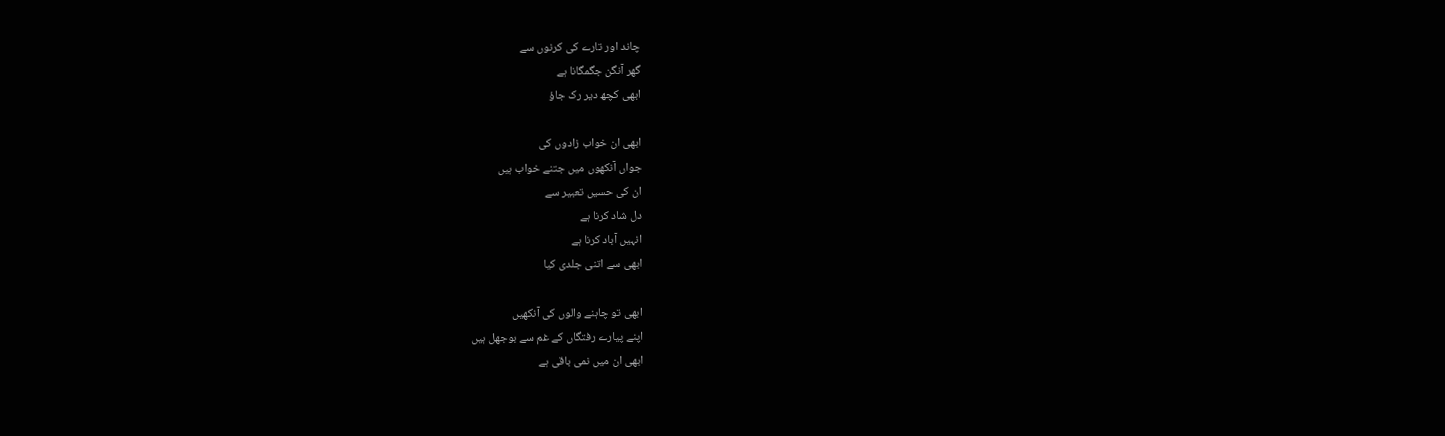چاند اور تارے کی کرنوں سے
گھر آنگن جگمگانا ہے
ابھی کچھ دیر رک جاؤ

ابھی ان خواب زادوں کی
جواں آنکھوں میں جتنے خواب ہیں
ان کی حسیں تعبیر سے
دل شاد کرنا ہے
انہیں آباد کرنا ہے
ابھی سے اتنی جلدی کیا

ابھی تو چاہنے والوں کی آنکھیں
اپنے پیارے رفتگاں کے غم سے بوجھل ہیں
ابھی ان میں نمی باقی ہے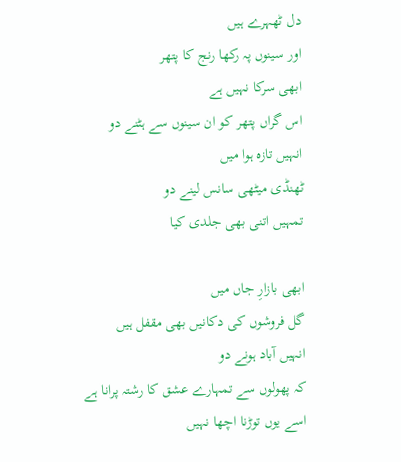دل ٹھہرے ہیں
اور سینوں پہ رکھا رنج کا پتھر
ابھی سرکا نہیں ہے
اس گراں پتھر کو ان سینوں سے ہٹنے دو
انہیں تازہ ہوا میں
ٹھنڈی میٹھی سانس لینے دو
تمہیں اتنی بھی جلدی کیا

ابھی بازارِ جاں میں
گل فروشوں کی دکانیں بھی مقفل ہیں
انہیں آباد ہونے دو
کہ پھولوں سے تمہارے عشق کا رشتہ پرانا ہے
اسے یوں توڑنا اچھا نہیں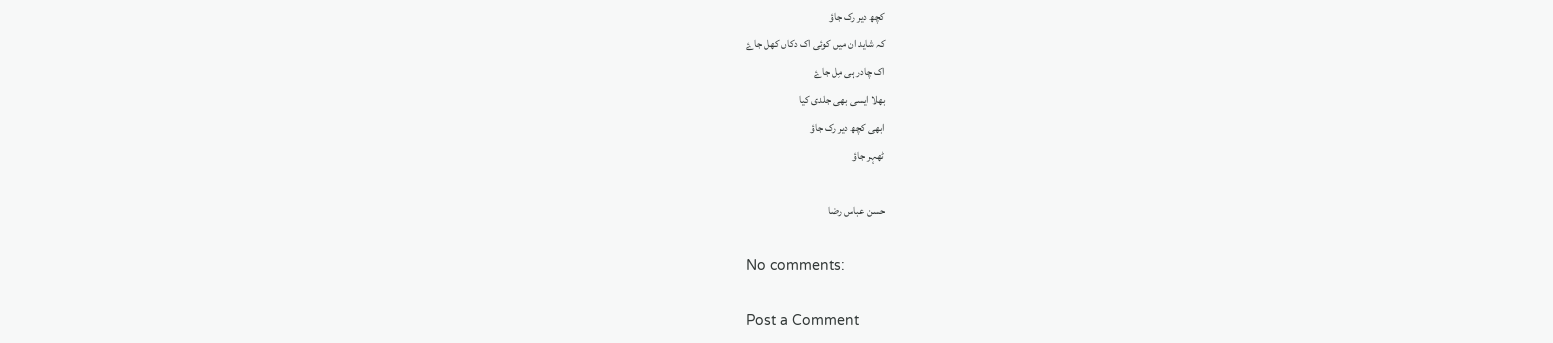کچھ دیر رک جاؤ
کہ شاید ان میں کوئی اک دکاں کھل جاۓ
اک چادر ہی مِل جاۓ
بھلا ایسی بھی جلدی کیا
ابھی کچھ دیر رک جاؤ
ٹھہر جاؤ

حسن عباس رضا

No comments:

Post a Comment